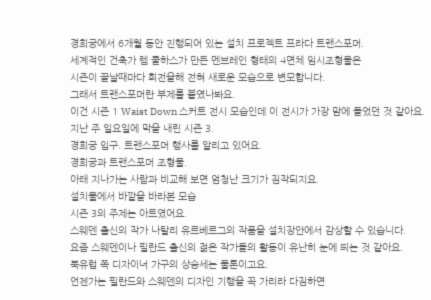경희궁에서 6개월 동안 진행되어 있는 설치 프로젝트 프라다 트랜스포머.
세계적인 건축가 렘 쿨하스가 만든 멘브레인 형태의 4면체 임시조형물은
시즌이 끝날때마다 회전을해 전혀 새로운 모습으로 변모합니다.
그래서 트랜스포머란 부제를 붙였나봐요.
이건 시즌 1 Waist Down 스커트 전시 모습인데 이 전시가 가장 맘에 들었던 것 같아요.
지난 주 일요일에 막을 내린 시즌 3.
경희궁 입구. 트랜스포머 행사를 알리고 있어요.
경희궁과 트랜스포머 조형물.
아래 지나가는 사람과 비교해 보면 엄청난 크기가 짐작되지요.
설치물에서 바깥을 바라본 모습
시즌 3의 주제는 아트였어요.
스웨덴 출신의 작가 나탈리 유르베르그의 작품을 설치장안에서 감상할 수 있습니다.
요즘 스웨덴이나 필란드 출신의 젊은 작가들의 활동이 유난히 눈에 띄는 것 같아요.
북유럽 쪽 디자이너 가구의 상승세는 물론이고요.
언젠가는 필란드와 스웨덴의 디자인 기행을 꼭 가리라 다짐하면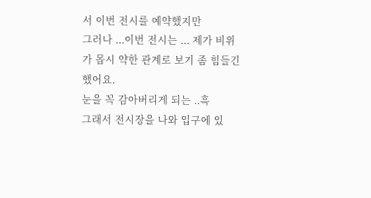서 이번 전시를 예약했지만
그러나 ...이번 전시는 ... 제가 비위가 몹시 약한 관계로 보기 좀 힘들긴했어요.
눈을 꼭 감아버리게 되는 ..흑
그래서 전시장을 나와 입구에 있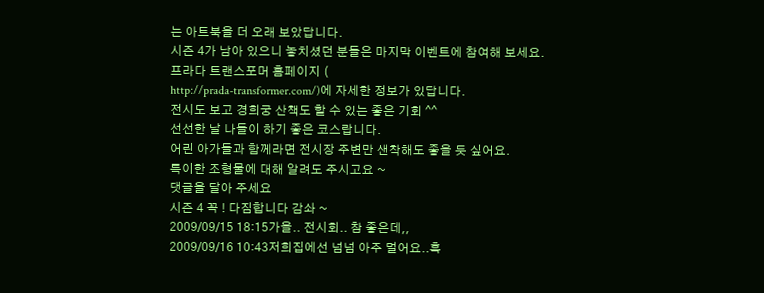는 아트북을 더 오래 보았답니다.
시즌 4가 남아 있으니 놓치셨던 분들은 마지막 이벤트에 참여해 보세요.
프라다 트랜스포머 홈페이지 (
http://prada-transformer.com/)에 자세한 정보가 있답니다.
전시도 보고 경희궁 산책도 할 수 있는 좋은 기회 ^^
선선한 날 나들이 하기 좋은 코스랍니다.
어린 아가들과 함께라면 전시장 주변만 샌착해도 좋을 듯 싶어요.
특이한 조형물에 대해 알려도 주시고요 ~
댓글을 달아 주세요
시즌 4 꼭 ! 다짐합니다 감솨 ~
2009/09/15 18:15가을.. 전시회.. 참 좋은데,,
2009/09/16 10:43저희집에선 넘넘 아주 멀어요..흑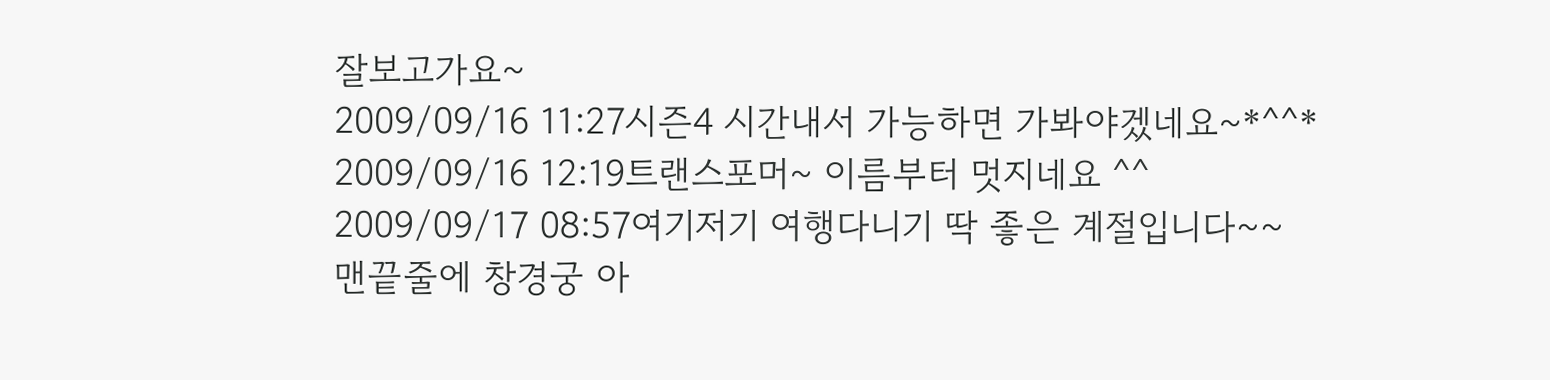잘보고가요~
2009/09/16 11:27시즌4 시간내서 가능하면 가봐야겠네요~*^^*
2009/09/16 12:19트랜스포머~ 이름부터 멋지네요 ^^
2009/09/17 08:57여기저기 여행다니기 딱 좋은 계절입니다~~
맨끝줄에 창경궁 아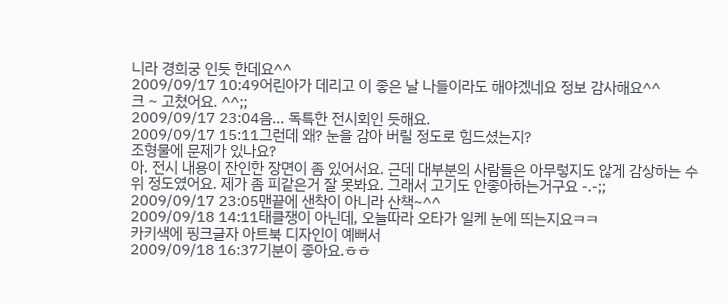니라 경희궁 인듯 한데요^^
2009/09/17 10:49어린아가 데리고 이 좋은 날 나들이라도 해야겠네요 정보 감사해요^^
크 ~ 고쳤어요. ^^;;
2009/09/17 23:04음... 독특한 전시회인 듯해요.
2009/09/17 15:11그런데 왜? 눈을 감아 버릴 정도로 힘드셨는지?
조형물에 문제가 있나요?
아. 전시 내용이 잔인한 장면이 좀 있어서요. 근데 대부분의 사람들은 아무렇지도 않게 감상하는 수위 정도였어요. 제가 좀 피같은거 잘 못봐요. 그래서 고기도 안좋아하는거구요 -.-;;
2009/09/17 23:05맨끝에 샌착이 아니라 산책~^^
2009/09/18 14:11태클쟁이 아닌데, 오늘따라 오타가 일케 눈에 띄는지요ㅋㅋ
카키색에 핑크글자 아트북 디자인이 예뻐서
2009/09/18 16:37기분이 좋아요.ㅎㅎ